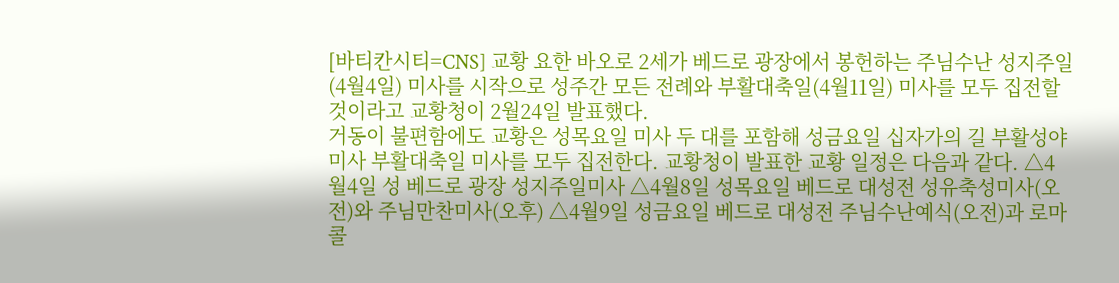[바티칸시티=CNS] 교황 요한 바오로 2세가 베드로 광장에서 봉헌하는 주님수난 성지주일(4월4일) 미사를 시작으로 성주간 모든 전례와 부활대축일(4월11일) 미사를 모두 집전할 것이라고 교황청이 2월24일 발표했다.
거동이 불편함에도 교황은 성목요일 미사 두 대를 포함해 성금요일 십자가의 길 부활성야미사 부활대축일 미사를 모두 집전한다. 교황청이 발표한 교황 일정은 다음과 같다. △4월4일 성 베드로 광장 성지주일미사 △4월8일 성목요일 베드로 대성전 성유축성미사(오전)와 주님만찬미사(오후) △4월9일 성금요일 베드로 대성전 주님수난예식(오전)과 로마 콜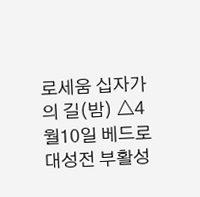로세움 십자가의 길(밤) △4월10일 베드로 대성전 부활성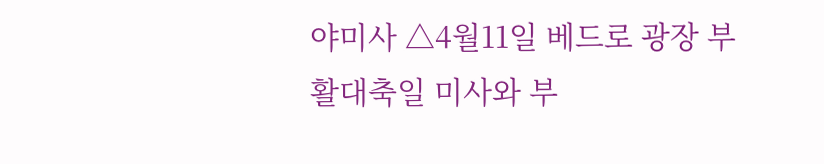야미사 △4월11일 베드로 광장 부활대축일 미사와 부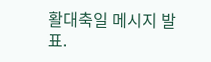활대축일 메시지 발표.